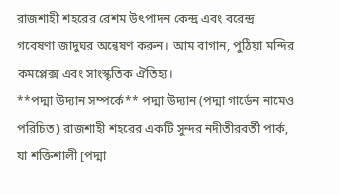রাজশাহী শহরের রেশম উৎপাদন কেন্দ্র এবং বরেন্দ্র গবেষণা জাদুঘর অন্বেষণ করুন। আম বাগান, পুঠিয়া মন্দির কমপ্লেক্স এবং সাংস্কৃতিক ঐতিহ্য।
**পদ্মা উদ্যান সম্পর্কে** পদ্মা উদ্যান (পদ্মা গার্ডেন নামেও পরিচিত) রাজশাহী শহরের একটি সুন্দর নদীতীরবর্তী পার্ক, যা শক্তিশালী [পদ্মা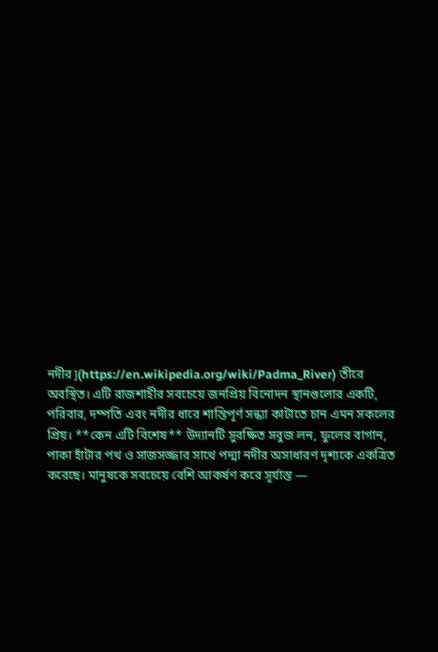নদীর](https://en.wikipedia.org/wiki/Padma_River) তীরে অবস্থিত। এটি রাজশাহীর সবচেয়ে জনপ্রিয় বিনোদন স্থানগুলোর একটি, পরিবার, দম্পতি এবং নদীর ধারে শান্তিপূর্ণ সন্ধ্যা কাটাতে চান এমন সকলের প্রিয়। **কেন এটি বিশেষ** উদ্যানটি সুরক্ষিত সবুজ লন, ফুলের বাগান, পাকা হাঁটার পথ ও সাজসজ্জার সাথে পদ্মা নদীর অসাধারণ দৃশ্যকে একত্রিত করেছে। মানুষকে সবচেয়ে বেশি আকর্ষণ করে সূর্যাস্ত —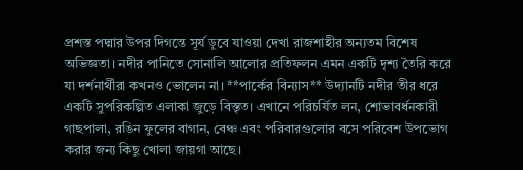প্রশস্ত পদ্মার উপর দিগন্তে সূর্য ডুবে যাওয়া দেখা রাজশাহীর অন্যতম বিশেষ অভিজ্ঞতা। নদীর পানিতে সোনালি আলোর প্রতিফলন এমন একটি দৃশ্য তৈরি করে যা দর্শনার্থীরা কখনও ভোলেন না। **পার্কের বিন্যাস** উদ্যানটি নদীর তীর ধরে একটি সুপরিকল্পিত এলাকা জুড়ে বিস্তৃত। এখানে পরিচর্যিত লন, শোভাবর্ধনকারী গাছপালা, রঙিন ফুলের বাগান, বেঞ্চ এবং পরিবারগুলোর বসে পরিবেশ উপভোগ করার জন্য কিছু খোলা জায়গা আছে।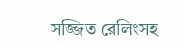সজ্জিত রেলিংসহ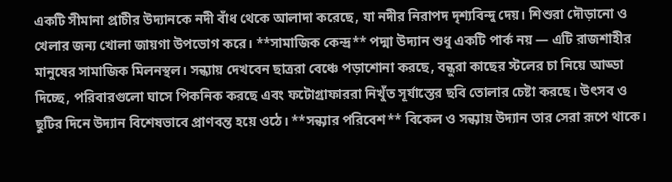একটি সীমানা প্রাচীর উদ্যানকে নদী বাঁধ থেকে আলাদা করেছে, যা নদীর নিরাপদ দৃশ্যবিন্দু দেয়। শিশুরা দৌড়ানো ও খেলার জন্য খোলা জায়গা উপভোগ করে। **সামাজিক কেন্দ্র** পদ্মা উদ্যান শুধু একটি পার্ক নয় — এটি রাজশাহীর মানুষের সামাজিক মিলনস্থল। সন্ধ্যায় দেখবেন ছাত্ররা বেঞ্চে পড়াশোনা করছে, বন্ধুরা কাছের স্টলের চা নিয়ে আড্ডা দিচ্ছে, পরিবারগুলো ঘাসে পিকনিক করছে এবং ফটোগ্রাফাররা নিখুঁত সূর্যাস্তের ছবি তোলার চেষ্টা করছে। উৎসব ও ছুটির দিনে উদ্যান বিশেষভাবে প্রাণবন্ত হয়ে ওঠে। **সন্ধ্যার পরিবেশ** বিকেল ও সন্ধ্যায় উদ্যান তার সেরা রূপে থাকে।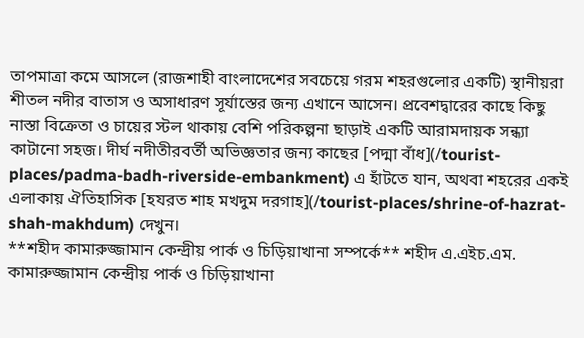তাপমাত্রা কমে আসলে (রাজশাহী বাংলাদেশের সবচেয়ে গরম শহরগুলোর একটি) স্থানীয়রা শীতল নদীর বাতাস ও অসাধারণ সূর্যাস্তের জন্য এখানে আসেন। প্রবেশদ্বারের কাছে কিছু নাস্তা বিক্রেতা ও চায়ের স্টল থাকায় বেশি পরিকল্পনা ছাড়াই একটি আরামদায়ক সন্ধ্যা কাটানো সহজ। দীর্ঘ নদীতীরবর্তী অভিজ্ঞতার জন্য কাছের [পদ্মা বাঁধ](/tourist-places/padma-badh-riverside-embankment) এ হাঁটতে যান, অথবা শহরের একই এলাকায় ঐতিহাসিক [হযরত শাহ মখদুম দরগাহ](/tourist-places/shrine-of-hazrat-shah-makhdum) দেখুন।
**শহীদ কামারুজ্জামান কেন্দ্রীয় পার্ক ও চিড়িয়াখানা সম্পর্কে** শহীদ এ.এইচ.এম. কামারুজ্জামান কেন্দ্রীয় পার্ক ও চিড়িয়াখানা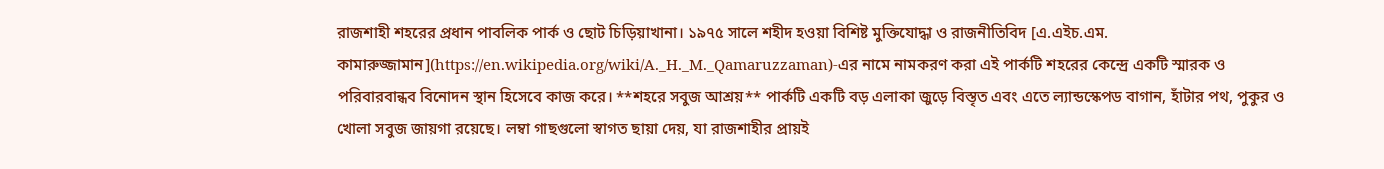রাজশাহী শহরের প্রধান পাবলিক পার্ক ও ছোট চিড়িয়াখানা। ১৯৭৫ সালে শহীদ হওয়া বিশিষ্ট মুক্তিযোদ্ধা ও রাজনীতিবিদ [এ.এইচ.এম. কামারুজ্জামান](https://en.wikipedia.org/wiki/A._H._M._Qamaruzzaman)-এর নামে নামকরণ করা এই পার্কটি শহরের কেন্দ্রে একটি স্মারক ও পরিবারবান্ধব বিনোদন স্থান হিসেবে কাজ করে। **শহরে সবুজ আশ্রয়** পার্কটি একটি বড় এলাকা জুড়ে বিস্তৃত এবং এতে ল্যান্ডস্কেপড বাগান, হাঁটার পথ, পুকুর ও খোলা সবুজ জায়গা রয়েছে। লম্বা গাছগুলো স্বাগত ছায়া দেয়, যা রাজশাহীর প্রায়ই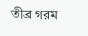তীব্র গরম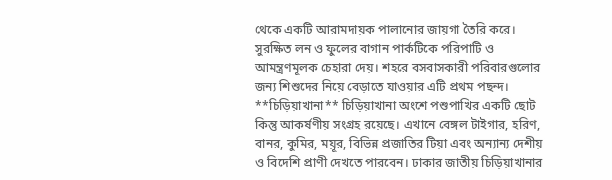থেকে একটি আরামদায়ক পালানোর জায়গা তৈরি করে। সুরক্ষিত লন ও ফুলের বাগান পার্কটিকে পরিপাটি ও আমন্ত্রণমূলক চেহারা দেয়। শহরে বসবাসকারী পরিবারগুলোর জন্য শিশুদের নিয়ে বেড়াতে যাওয়ার এটি প্রথম পছন্দ। **চিড়িয়াখানা** চিড়িয়াখানা অংশে পশুপাখির একটি ছোট কিন্তু আকর্ষণীয় সংগ্রহ রয়েছে। এখানে বেঙ্গল টাইগার, হরিণ, বানর, কুমির, ময়ূর, বিভিন্ন প্রজাতির টিয়া এবং অন্যান্য দেশীয় ও বিদেশি প্রাণী দেখতে পারবেন। ঢাকার জাতীয় চিড়িয়াখানার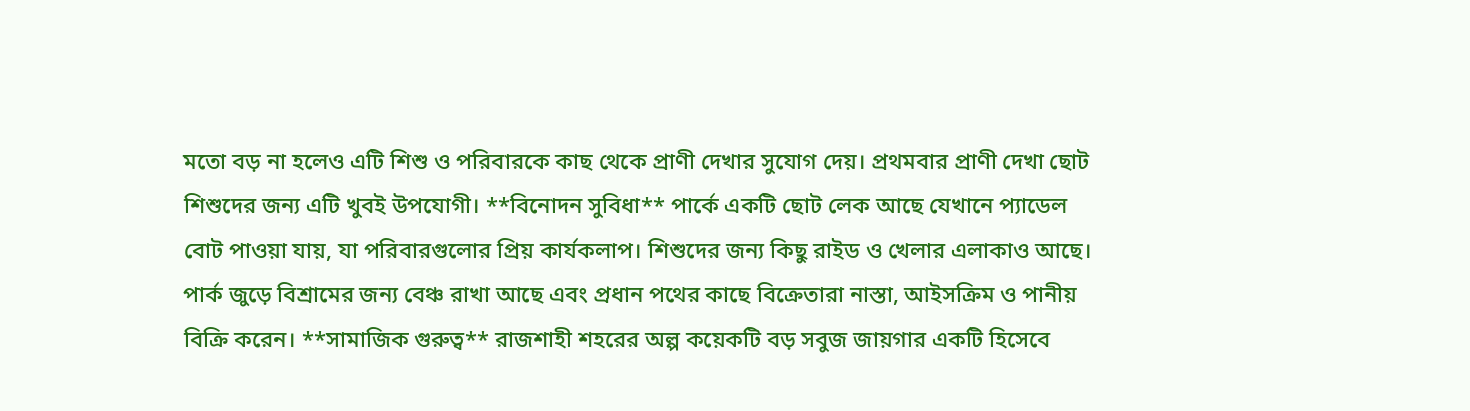মতো বড় না হলেও এটি শিশু ও পরিবারকে কাছ থেকে প্রাণী দেখার সুযোগ দেয়। প্রথমবার প্রাণী দেখা ছোট শিশুদের জন্য এটি খুবই উপযোগী। **বিনোদন সুবিধা** পার্কে একটি ছোট লেক আছে যেখানে প্যাডেল বোট পাওয়া যায়, যা পরিবারগুলোর প্রিয় কার্যকলাপ। শিশুদের জন্য কিছু রাইড ও খেলার এলাকাও আছে। পার্ক জুড়ে বিশ্রামের জন্য বেঞ্চ রাখা আছে এবং প্রধান পথের কাছে বিক্রেতারা নাস্তা, আইসক্রিম ও পানীয় বিক্রি করেন। **সামাজিক গুরুত্ব** রাজশাহী শহরের অল্প কয়েকটি বড় সবুজ জায়গার একটি হিসেবে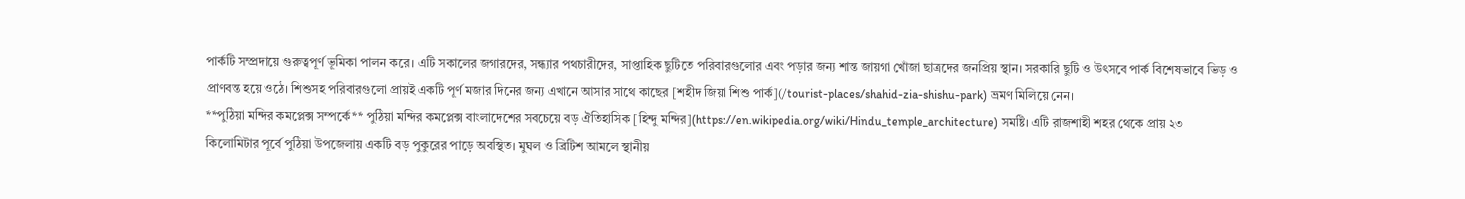পার্কটি সম্প্রদায়ে গুরুত্বপূর্ণ ভূমিকা পালন করে। এটি সকালের জগারদের, সন্ধ্যার পথচারীদের, সাপ্তাহিক ছুটিতে পরিবারগুলোর এবং পড়ার জন্য শান্ত জায়গা খোঁজা ছাত্রদের জনপ্রিয় স্থান। সরকারি ছুটি ও উৎসবে পার্ক বিশেষভাবে ভিড় ও প্রাণবন্ত হয়ে ওঠে। শিশুসহ পরিবারগুলো প্রায়ই একটি পূর্ণ মজার দিনের জন্য এখানে আসার সাথে কাছের [শহীদ জিয়া শিশু পার্ক](/tourist-places/shahid-zia-shishu-park) ভ্রমণ মিলিয়ে নেন।
**পুঠিয়া মন্দির কমপ্লেক্স সম্পর্কে** পুঠিয়া মন্দির কমপ্লেক্স বাংলাদেশের সবচেয়ে বড় ঐতিহাসিক [হিন্দু মন্দির](https://en.wikipedia.org/wiki/Hindu_temple_architecture) সমষ্টি। এটি রাজশাহী শহর থেকে প্রায় ২৩ কিলোমিটার পূর্বে পুঠিয়া উপজেলায় একটি বড় পুকুরের পাড়ে অবস্থিত। মুঘল ও ব্রিটিশ আমলে স্থানীয়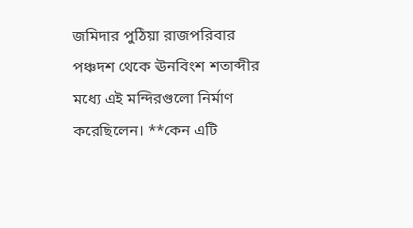জমিদার পুঠিয়া রাজপরিবার পঞ্চদশ থেকে ঊনবিংশ শতাব্দীর মধ্যে এই মন্দিরগুলো নির্মাণ করেছিলেন। **কেন এটি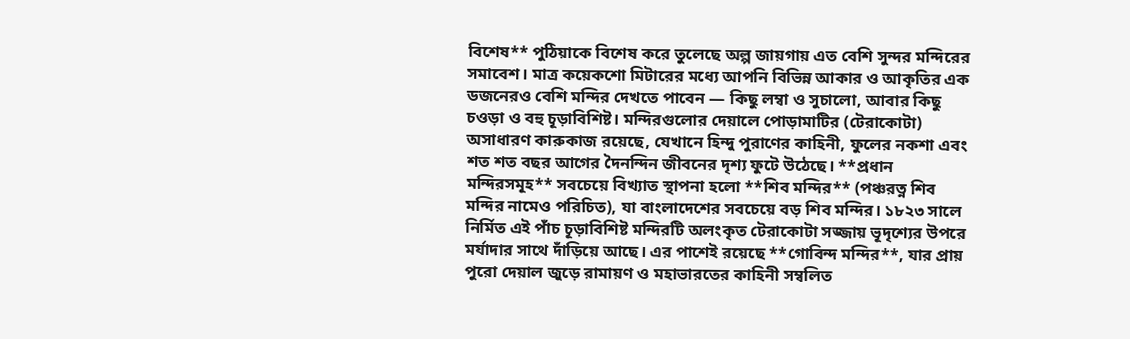বিশেষ** পুঠিয়াকে বিশেষ করে তুলেছে অল্প জায়গায় এত বেশি সুন্দর মন্দিরের সমাবেশ। মাত্র কয়েকশো মিটারের মধ্যে আপনি বিভিন্ন আকার ও আকৃতির এক ডজনেরও বেশি মন্দির দেখতে পাবেন — কিছু লম্বা ও সুচালো, আবার কিছু চওড়া ও বহু চূড়াবিশিষ্ট। মন্দিরগুলোর দেয়ালে পোড়ামাটির (টেরাকোটা) অসাধারণ কারুকাজ রয়েছে, যেখানে হিন্দু পুরাণের কাহিনী, ফুলের নকশা এবং শত শত বছর আগের দৈনন্দিন জীবনের দৃশ্য ফুটে উঠেছে। **প্রধান মন্দিরসমূহ** সবচেয়ে বিখ্যাত স্থাপনা হলো **শিব মন্দির** (পঞ্চরত্ন শিব মন্দির নামেও পরিচিত), যা বাংলাদেশের সবচেয়ে বড় শিব মন্দির। ১৮২৩ সালে নির্মিত এই পাঁচ চূড়াবিশিষ্ট মন্দিরটি অলংকৃত টেরাকোটা সজ্জায় ভূদৃশ্যের উপরে মর্যাদার সাথে দাঁড়িয়ে আছে। এর পাশেই রয়েছে **গোবিন্দ মন্দির**, যার প্রায় পুরো দেয়াল জুড়ে রামায়ণ ও মহাভারতের কাহিনী সম্বলিত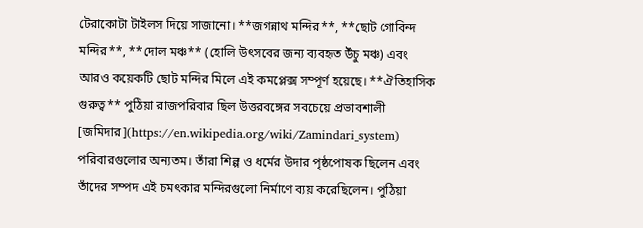টেরাকোটা টাইলস দিয়ে সাজানো। **জগন্নাথ মন্দির**, **ছোট গোবিন্দ মন্দির**, **দোল মঞ্চ** (হোলি উৎসবের জন্য ব্যবহৃত উঁচু মঞ্চ) এবং আরও কয়েকটি ছোট মন্দির মিলে এই কমপ্লেক্স সম্পূর্ণ হয়েছে। **ঐতিহাসিক গুরুত্ব** পুঠিয়া রাজপরিবার ছিল উত্তরবঙ্গের সবচেয়ে প্রভাবশালী [জমিদার](https://en.wikipedia.org/wiki/Zamindari_system) পরিবারগুলোর অন্যতম। তাঁরা শিল্প ও ধর্মের উদার পৃষ্ঠপোষক ছিলেন এবং তাঁদের সম্পদ এই চমৎকার মন্দিরগুলো নির্মাণে ব্যয় করেছিলেন। পুঠিয়া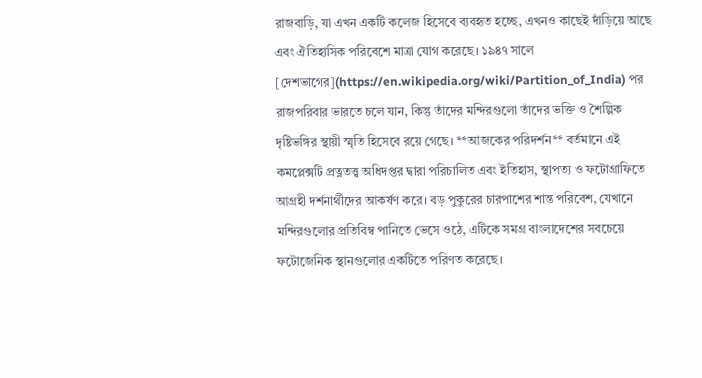রাজবাড়ি, যা এখন একটি কলেজ হিসেবে ব্যবহৃত হচ্ছে, এখনও কাছেই দাঁড়িয়ে আছে এবং ঐতিহাসিক পরিবেশে মাত্রা যোগ করেছে। ১৯৪৭ সালে [দেশভাগের](https://en.wikipedia.org/wiki/Partition_of_India) পর রাজপরিবার ভারতে চলে যান, কিন্তু তাঁদের মন্দিরগুলো তাঁদের ভক্তি ও শৈল্পিক দৃষ্টিভঙ্গির স্থায়ী স্মৃতি হিসেবে রয়ে গেছে। **আজকের পরিদর্শন** বর্তমানে এই কমপ্লেক্সটি প্রত্নতত্ত্ব অধিদপ্তর দ্বারা পরিচালিত এবং ইতিহাস, স্থাপত্য ও ফটোগ্রাফিতে আগ্রহী দর্শনার্থীদের আকর্ষণ করে। বড় পুকুরের চারপাশের শান্ত পরিবেশ, যেখানে মন্দিরগুলোর প্রতিবিম্ব পানিতে ভেসে ওঠে, এটিকে সমগ্র বাংলাদেশের সবচেয়ে ফটোজেনিক স্থানগুলোর একটিতে পরিণত করেছে।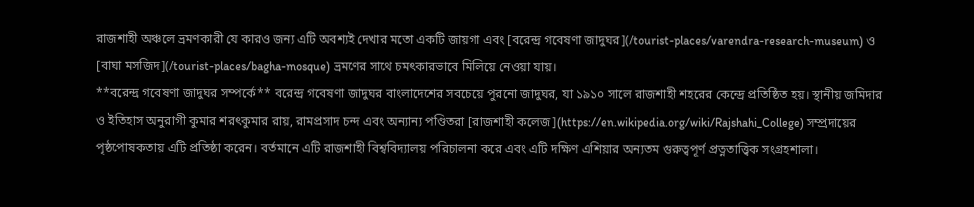রাজশাহী অঞ্চলে ভ্রমণকারী যে কারও জন্য এটি অবশ্যই দেখার মতো একটি জায়গা এবং [বরেন্দ্র গবেষণা জাদুঘর](/tourist-places/varendra-research-museum) ও [বাঘা মসজিদ](/tourist-places/bagha-mosque) ভ্রমণের সাথে চমৎকারভাবে মিলিয়ে নেওয়া যায়।
**বরেন্দ্র গবেষণা জাদুঘর সম্পর্কে** বরেন্দ্র গবেষণা জাদুঘর বাংলাদেশের সবচেয়ে পুরনো জাদুঘর, যা ১৯১০ সালে রাজশাহী শহরের কেন্দ্রে প্রতিষ্ঠিত হয়। স্থানীয় জমিদার ও ইতিহাস অনুরাগী কুমার শরৎকুমার রায়, রামপ্রসাদ চন্দ এবং অন্যান্য পণ্ডিতরা [রাজশাহী কলেজ](https://en.wikipedia.org/wiki/Rajshahi_College) সম্প্রদায়ের পৃষ্ঠপোষকতায় এটি প্রতিষ্ঠা করেন। বর্তমানে এটি রাজশাহী বিশ্ববিদ্যালয় পরিচালনা করে এবং এটি দক্ষিণ এশিয়ার অন্যতম গুরুত্বপূর্ণ প্রত্নতাত্ত্বিক সংগ্রহশালা।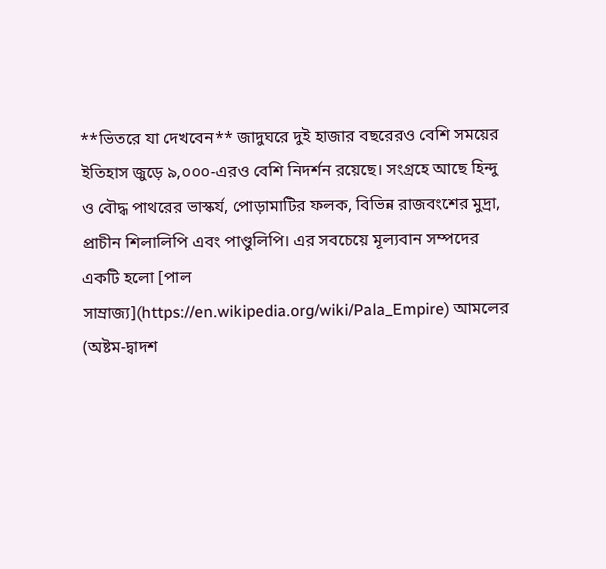**ভিতরে যা দেখবেন** জাদুঘরে দুই হাজার বছরেরও বেশি সময়ের ইতিহাস জুড়ে ৯,০০০-এরও বেশি নিদর্শন রয়েছে। সংগ্রহে আছে হিন্দু ও বৌদ্ধ পাথরের ভাস্কর্য, পোড়ামাটির ফলক, বিভিন্ন রাজবংশের মুদ্রা, প্রাচীন শিলালিপি এবং পাণ্ডুলিপি। এর সবচেয়ে মূল্যবান সম্পদের একটি হলো [পাল সাম্রাজ্য](https://en.wikipedia.org/wiki/Pala_Empire) আমলের (অষ্টম-দ্বাদশ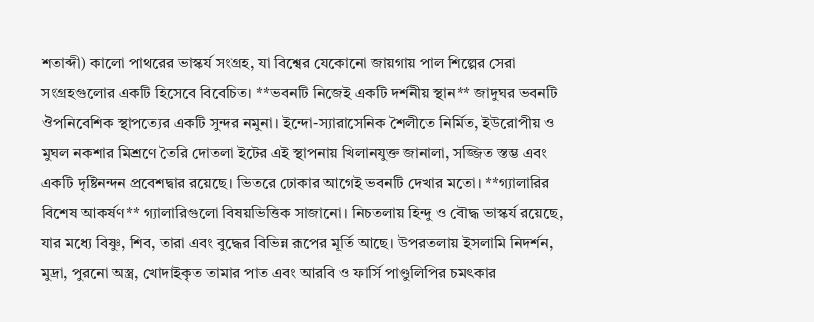শতাব্দী) কালো পাথরের ভাস্কর্য সংগ্রহ, যা বিশ্বের যেকোনো জায়গায় পাল শিল্পের সেরা সংগ্রহগুলোর একটি হিসেবে বিবেচিত। **ভবনটি নিজেই একটি দর্শনীয় স্থান** জাদুঘর ভবনটি ঔপনিবেশিক স্থাপত্যের একটি সুন্দর নমুনা। ইন্দো-স্যারাসেনিক শৈলীতে নির্মিত, ইউরোপীয় ও মুঘল নকশার মিশ্রণে তৈরি দোতলা ইটের এই স্থাপনায় খিলানযুক্ত জানালা, সজ্জিত স্তম্ভ এবং একটি দৃষ্টিনন্দন প্রবেশদ্বার রয়েছে। ভিতরে ঢোকার আগেই ভবনটি দেখার মতো। **গ্যালারির বিশেষ আকর্ষণ** গ্যালারিগুলো বিষয়ভিত্তিক সাজানো। নিচতলায় হিন্দু ও বৌদ্ধ ভাস্কর্য রয়েছে, যার মধ্যে বিষ্ণু, শিব, তারা এবং বুদ্ধের বিভিন্ন রূপের মূর্তি আছে। উপরতলায় ইসলামি নিদর্শন, মুদ্রা, পুরনো অস্ত্র, খোদাইকৃত তামার পাত এবং আরবি ও ফার্সি পাণ্ডুলিপির চমৎকার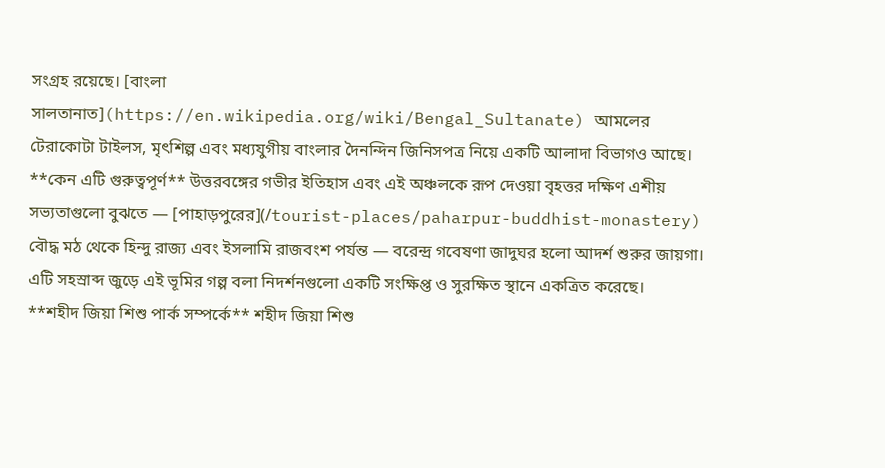সংগ্রহ রয়েছে। [বাংলা সালতানাত](https://en.wikipedia.org/wiki/Bengal_Sultanate) আমলের টেরাকোটা টাইলস, মৃৎশিল্প এবং মধ্যযুগীয় বাংলার দৈনন্দিন জিনিসপত্র নিয়ে একটি আলাদা বিভাগও আছে। **কেন এটি গুরুত্বপূর্ণ** উত্তরবঙ্গের গভীর ইতিহাস এবং এই অঞ্চলকে রূপ দেওয়া বৃহত্তর দক্ষিণ এশীয় সভ্যতাগুলো বুঝতে — [পাহাড়পুরের](/tourist-places/paharpur-buddhist-monastery) বৌদ্ধ মঠ থেকে হিন্দু রাজ্য এবং ইসলামি রাজবংশ পর্যন্ত — বরেন্দ্র গবেষণা জাদুঘর হলো আদর্শ শুরুর জায়গা। এটি সহস্রাব্দ জুড়ে এই ভূমির গল্প বলা নিদর্শনগুলো একটি সংক্ষিপ্ত ও সুরক্ষিত স্থানে একত্রিত করেছে।
**শহীদ জিয়া শিশু পার্ক সম্পর্কে** শহীদ জিয়া শিশু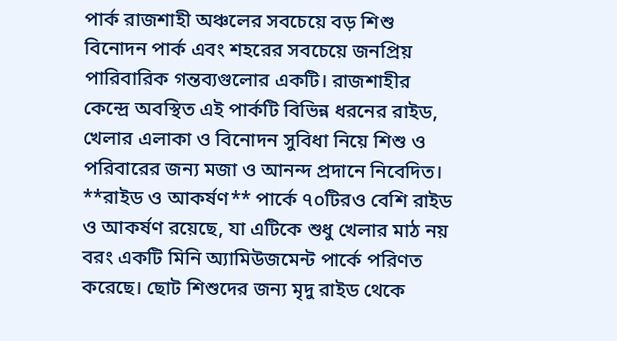পার্ক রাজশাহী অঞ্চলের সবচেয়ে বড় শিশু বিনোদন পার্ক এবং শহরের সবচেয়ে জনপ্রিয় পারিবারিক গন্তব্যগুলোর একটি। রাজশাহীর কেন্দ্রে অবস্থিত এই পার্কটি বিভিন্ন ধরনের রাইড, খেলার এলাকা ও বিনোদন সুবিধা নিয়ে শিশু ও পরিবারের জন্য মজা ও আনন্দ প্রদানে নিবেদিত। **রাইড ও আকর্ষণ** পার্কে ৭০টিরও বেশি রাইড ও আকর্ষণ রয়েছে, যা এটিকে শুধু খেলার মাঠ নয় বরং একটি মিনি অ্যামিউজমেন্ট পার্কে পরিণত করেছে। ছোট শিশুদের জন্য মৃদু রাইড থেকে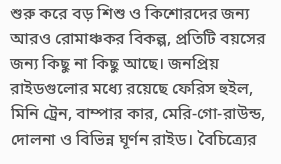শুরু করে বড় শিশু ও কিশোরদের জন্য আরও রোমাঞ্চকর বিকল্প, প্রতিটি বয়সের জন্য কিছু না কিছু আছে। জনপ্রিয় রাইডগুলোর মধ্যে রয়েছে ফেরিস হুইল, মিনি ট্রেন, বাম্পার কার, মেরি-গো-রাউন্ড, দোলনা ও বিভিন্ন ঘূর্ণন রাইড। বৈচিত্র্যের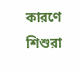কারণে শিশুরা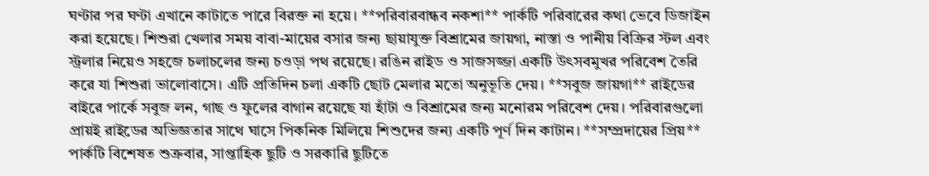ঘণ্টার পর ঘণ্টা এখানে কাটাতে পারে বিরক্ত না হয়ে। **পরিবারবান্ধব নকশা** পার্কটি পরিবারের কথা ভেবে ডিজাইন করা হয়েছে। শিশুরা খেলার সময় বাবা-মায়ের বসার জন্য ছায়াযুক্ত বিশ্রামের জায়গা, নাস্তা ও পানীয় বিক্রির স্টল এবং স্ট্রলার নিয়েও সহজে চলাচলের জন্য চওড়া পথ রয়েছে। রঙিন রাইড ও সাজসজ্জা একটি উৎসবমুখর পরিবেশ তৈরি করে যা শিশুরা ভালোবাসে। এটি প্রতিদিন চলা একটি ছোট মেলার মতো অনুভূতি দেয়। **সবুজ জায়গা** রাইডের বাইরে পার্কে সবুজ লন, গাছ ও ফুলের বাগান রয়েছে যা হাঁটা ও বিশ্রামের জন্য মনোরম পরিবেশ দেয়। পরিবারগুলো প্রায়ই রাইডের অভিজ্ঞতার সাথে ঘাসে পিকনিক মিলিয়ে শিশুদের জন্য একটি পূর্ণ দিন কাটান। **সম্প্রদায়ের প্রিয়** পার্কটি বিশেষত শুক্রবার, সাপ্তাহিক ছুটি ও সরকারি ছুটিতে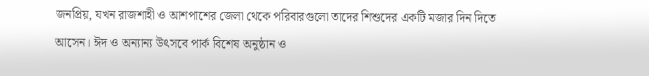জনপ্রিয়, যখন রাজশাহী ও আশপাশের জেলা থেকে পরিবারগুলো তাদের শিশুদের একটি মজার দিন দিতে আসেন। ঈদ ও অন্যান্য উৎসবে পার্ক বিশেষ অনুষ্ঠান ও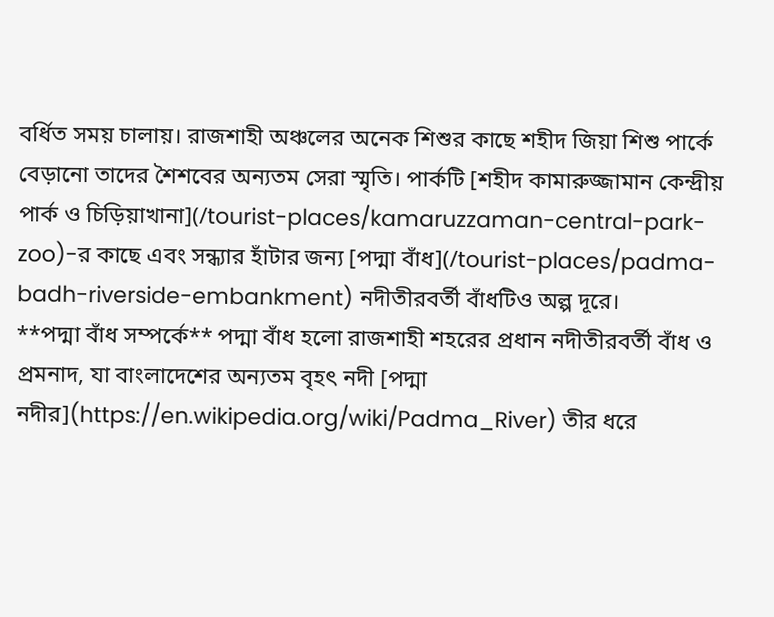বর্ধিত সময় চালায়। রাজশাহী অঞ্চলের অনেক শিশুর কাছে শহীদ জিয়া শিশু পার্কে বেড়ানো তাদের শৈশবের অন্যতম সেরা স্মৃতি। পার্কটি [শহীদ কামারুজ্জামান কেন্দ্রীয় পার্ক ও চিড়িয়াখানা](/tourist-places/kamaruzzaman-central-park-zoo)-র কাছে এবং সন্ধ্যার হাঁটার জন্য [পদ্মা বাঁধ](/tourist-places/padma-badh-riverside-embankment) নদীতীরবর্তী বাঁধটিও অল্প দূরে।
**পদ্মা বাঁধ সম্পর্কে** পদ্মা বাঁধ হলো রাজশাহী শহরের প্রধান নদীতীরবর্তী বাঁধ ও প্রমনাদ, যা বাংলাদেশের অন্যতম বৃহৎ নদী [পদ্মা নদীর](https://en.wikipedia.org/wiki/Padma_River) তীর ধরে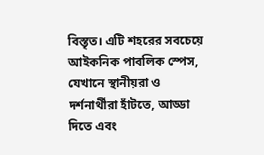বিস্তৃত। এটি শহরের সবচেয়ে আইকনিক পাবলিক স্পেস, যেখানে স্থানীয়রা ও দর্শনার্থীরা হাঁটতে, আড্ডা দিতে এবং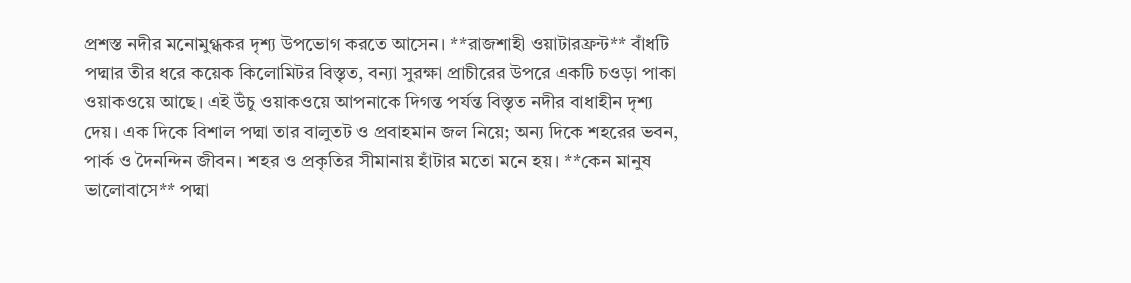প্রশস্ত নদীর মনোমুগ্ধকর দৃশ্য উপভোগ করতে আসেন। **রাজশাহী ওয়াটারফ্রন্ট** বাঁধটি পদ্মার তীর ধরে কয়েক কিলোমিটর বিস্তৃত, বন্যা সুরক্ষা প্রাচীরের উপরে একটি চওড়া পাকা ওয়াকওয়ে আছে। এই উঁচু ওয়াকওয়ে আপনাকে দিগন্ত পর্যন্ত বিস্তৃত নদীর বাধাহীন দৃশ্য দেয়। এক দিকে বিশাল পদ্মা তার বালুতট ও প্রবাহমান জল নিয়ে; অন্য দিকে শহরের ভবন, পার্ক ও দৈনন্দিন জীবন। শহর ও প্রকৃতির সীমানায় হাঁটার মতো মনে হয়। **কেন মানুষ ভালোবাসে** পদ্মা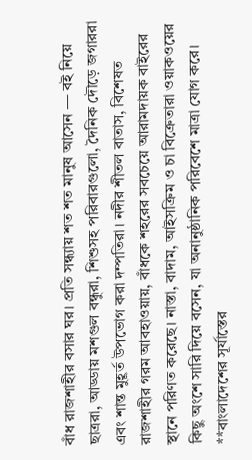বাঁধ রাজশাহীর বসার ঘর। প্রতি সন্ধ্যায় শত শত মানুষ আসেন — বই নিয়ে ছাত্ররা, আড্ডায় মশগুল বন্ধুরা, শিশুসহ পরিবারগুলো, দৈনিক দৌড়ে জগাররা এবং শান্ত মুহূর্ত উপভোগ করা দম্পতিরা। নদীর শীতল বাতাস, বিশেষত রাজশাহীর গরম আবহাওয়ায়, বাঁধকে শহরের সবচেয়ে আরামদায়ক বাইরের স্থানে পরিণত করেছে। নাস্তা, বাদাম, আইসক্রিম ও চা বিক্রেতারা ওয়াকওয়ের কিছু অংশে সারি দিয়ে বসেন, যা অনানুষ্ঠানিক পরিবেশে মাত্রা যোগ করে। **বাংলাদেশের সূর্যাস্তের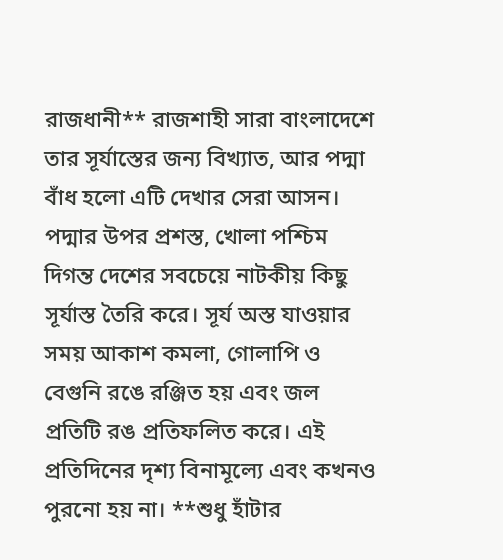রাজধানী** রাজশাহী সারা বাংলাদেশে তার সূর্যাস্তের জন্য বিখ্যাত, আর পদ্মা বাঁধ হলো এটি দেখার সেরা আসন। পদ্মার উপর প্রশস্ত, খোলা পশ্চিম দিগন্ত দেশের সবচেয়ে নাটকীয় কিছু সূর্যাস্ত তৈরি করে। সূর্য অস্ত যাওয়ার সময় আকাশ কমলা, গোলাপি ও বেগুনি রঙে রঞ্জিত হয় এবং জল প্রতিটি রঙ প্রতিফলিত করে। এই প্রতিদিনের দৃশ্য বিনামূল্যে এবং কখনও পুরনো হয় না। **শুধু হাঁটার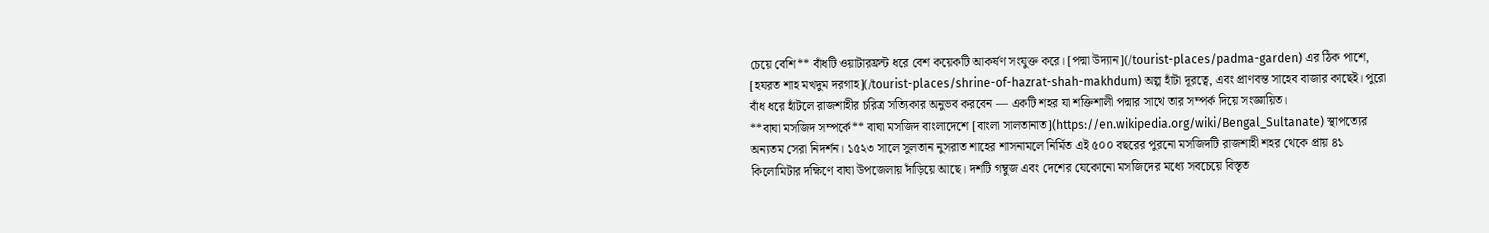চেয়ে বেশি** বাঁধটি ওয়াটারফ্রন্ট ধরে বেশ কয়েকটি আকর্ষণ সংযুক্ত করে। [পদ্মা উদ্যান](/tourist-places/padma-garden) এর ঠিক পাশে, [হযরত শাহ মখদুম দরগাহ](/tourist-places/shrine-of-hazrat-shah-makhdum) অল্প হাঁটা দূরত্বে, এবং প্রাণবন্ত সাহেব বাজার কাছেই। পুরো বাঁধ ধরে হাঁটলে রাজশাহীর চরিত্র সত্যিকার অনুভব করবেন — একটি শহর যা শক্তিশালী পদ্মার সাথে তার সম্পর্ক দিয়ে সংজ্ঞায়িত।
**বাঘা মসজিদ সম্পর্কে** বাঘা মসজিদ বাংলাদেশে [বাংলা সালতানাত](https://en.wikipedia.org/wiki/Bengal_Sultanate) স্থাপত্যের অন্যতম সেরা নিদর্শন। ১৫২৩ সালে সুলতান নুসরাত শাহের শাসনামলে নির্মিত এই ৫০০ বছরের পুরনো মসজিদটি রাজশাহী শহর থেকে প্রায় ৪১ কিলোমিটার দক্ষিণে বাঘা উপজেলায় দাঁড়িয়ে আছে। দশটি গম্বুজ এবং দেশের যেকোনো মসজিদের মধ্যে সবচেয়ে বিস্তৃত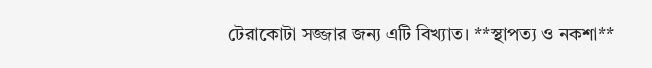টেরাকোটা সজ্জার জন্য এটি বিখ্যাত। **স্থাপত্য ও নকশা**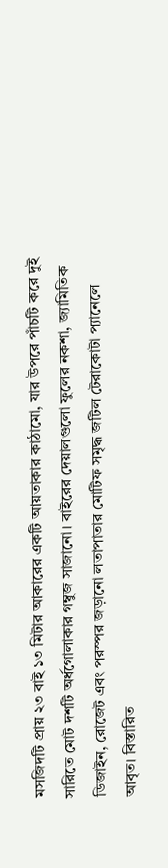মসজিদটি প্রায় ২৩ বাই ১৩ মিটার আকারের একটি আয়তাকার কাঠামো, যার উপরে পাঁচটি করে দুই সারিতে মোট দশটি অর্ধগোলাকার গম্বুজ সাজানো। বাইরের দেয়ালগুলো ফুলের নকশা, জ্যামিতিক ডিজাইন, রোজেট এবং পরস্পর জড়ানো লতাপাতার মোটিফ সমৃদ্ধ জটিল টেরাকোটা প্যানেলে আবৃত। বিস্তারিত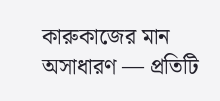কারুকাজের মান অসাধারণ — প্রতিটি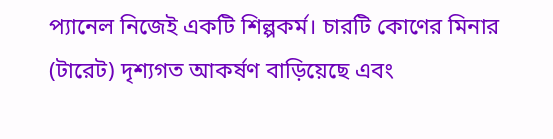প্যানেল নিজেই একটি শিল্পকর্ম। চারটি কোণের মিনার (টারেট) দৃশ্যগত আকর্ষণ বাড়িয়েছে এবং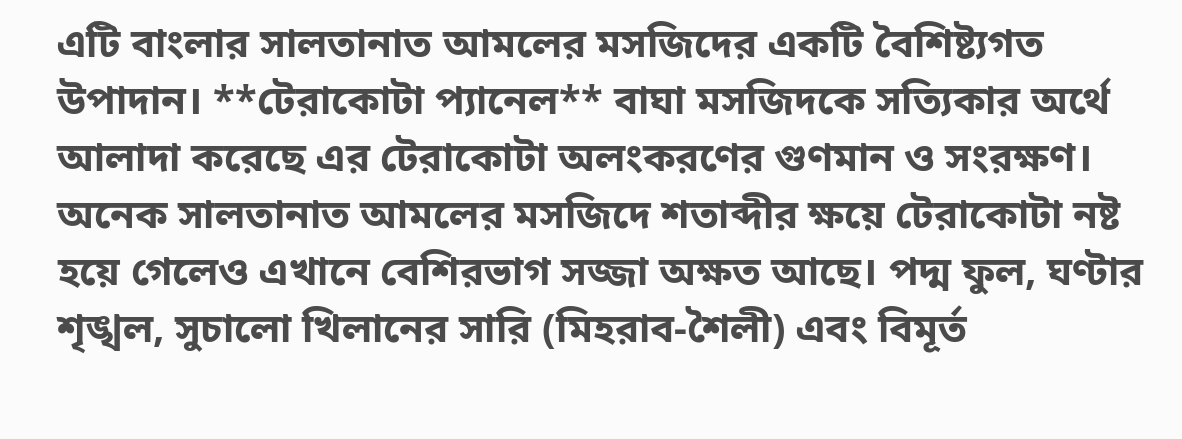এটি বাংলার সালতানাত আমলের মসজিদের একটি বৈশিষ্ট্যগত উপাদান। **টেরাকোটা প্যানেল** বাঘা মসজিদকে সত্যিকার অর্থে আলাদা করেছে এর টেরাকোটা অলংকরণের গুণমান ও সংরক্ষণ। অনেক সালতানাত আমলের মসজিদে শতাব্দীর ক্ষয়ে টেরাকোটা নষ্ট হয়ে গেলেও এখানে বেশিরভাগ সজ্জা অক্ষত আছে। পদ্ম ফুল, ঘণ্টার শৃঙ্খল, সুচালো খিলানের সারি (মিহরাব-শৈলী) এবং বিমূর্ত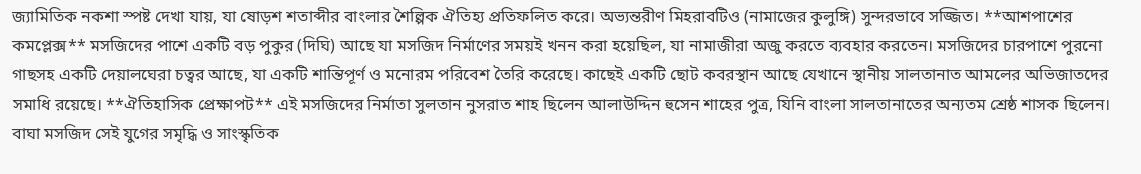জ্যামিতিক নকশা স্পষ্ট দেখা যায়, যা ষোড়শ শতাব্দীর বাংলার শৈল্পিক ঐতিহ্য প্রতিফলিত করে। অভ্যন্তরীণ মিহরাবটিও (নামাজের কুলুঙ্গি) সুন্দরভাবে সজ্জিত। **আশপাশের কমপ্লেক্স** মসজিদের পাশে একটি বড় পুকুর (দিঘি) আছে যা মসজিদ নির্মাণের সময়ই খনন করা হয়েছিল, যা নামাজীরা অজু করতে ব্যবহার করতেন। মসজিদের চারপাশে পুরনো গাছসহ একটি দেয়ালঘেরা চত্বর আছে, যা একটি শান্তিপূর্ণ ও মনোরম পরিবেশ তৈরি করেছে। কাছেই একটি ছোট কবরস্থান আছে যেখানে স্থানীয় সালতানাত আমলের অভিজাতদের সমাধি রয়েছে। **ঐতিহাসিক প্রেক্ষাপট** এই মসজিদের নির্মাতা সুলতান নুসরাত শাহ ছিলেন আলাউদ্দিন হুসেন শাহের পুত্র, যিনি বাংলা সালতানাতের অন্যতম শ্রেষ্ঠ শাসক ছিলেন। বাঘা মসজিদ সেই যুগের সমৃদ্ধি ও সাংস্কৃতিক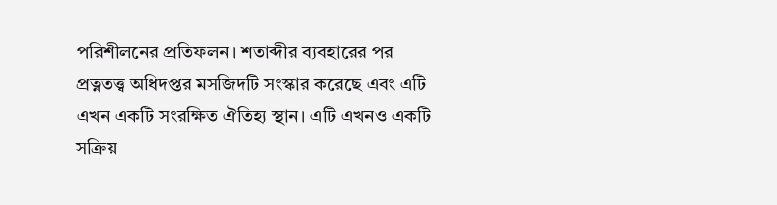পরিশীলনের প্রতিফলন। শতাব্দীর ব্যবহারের পর প্রত্নতত্ত্ব অধিদপ্তর মসজিদটি সংস্কার করেছে এবং এটি এখন একটি সংরক্ষিত ঐতিহ্য স্থান। এটি এখনও একটি সক্রিয়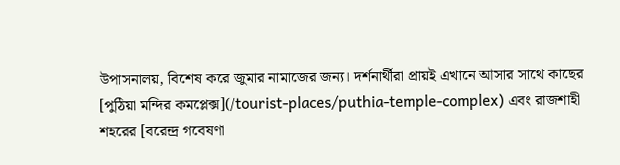উপাসনালয়, বিশেষ করে জুমার নামাজের জন্য। দর্শনার্থীরা প্রায়ই এখানে আসার সাথে কাছের [পুঠিয়া মন্দির কমপ্লেক্স](/tourist-places/puthia-temple-complex) এবং রাজশাহী শহরের [বরেন্দ্র গবেষণা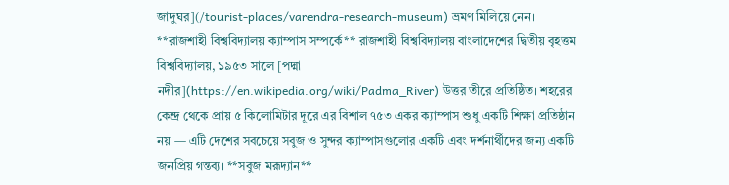জাদুঘর](/tourist-places/varendra-research-museum) ভ্রমণ মিলিয়ে নেন।
**রাজশাহী বিশ্ববিদ্যালয় ক্যাম্পাস সম্পর্কে** রাজশাহী বিশ্ববিদ্যালয় বাংলাদেশের দ্বিতীয় বৃহত্তম বিশ্ববিদ্যালয়, ১৯৫৩ সালে [পদ্মা নদীর](https://en.wikipedia.org/wiki/Padma_River) উত্তর তীরে প্রতিষ্ঠিত। শহরের কেন্দ্র থেকে প্রায় ৫ কিলোমিটার দূরে এর বিশাল ৭৫৩ একর ক্যাম্পাস শুধু একটি শিক্ষা প্রতিষ্ঠান নয় — এটি দেশের সবচেয়ে সবুজ ও সুন্দর ক্যাম্পাসগুলোর একটি এবং দর্শনার্থীদের জন্য একটি জনপ্রিয় গন্তব্য। **সবুজ মরূদ্যান**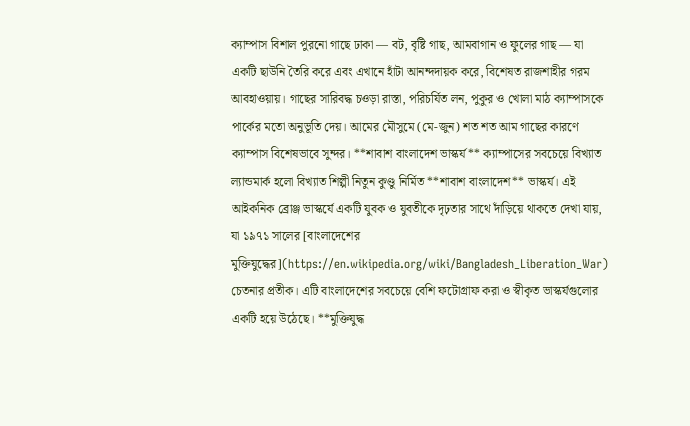ক্যাম্পাস বিশাল পুরনো গাছে ঢাকা — বট, বৃষ্টি গাছ, আমবাগান ও ফুলের গাছ — যা একটি ছাউনি তৈরি করে এবং এখানে হাঁটা আনন্দদায়ক করে, বিশেষত রাজশাহীর গরম আবহাওয়ায়। গাছের সারিবদ্ধ চওড়া রাস্তা, পরিচর্যিত লন, পুকুর ও খোলা মাঠ ক্যাম্পাসকে পার্কের মতো অনুভূতি দেয়। আমের মৌসুমে (মে-জুন) শত শত আম গাছের কারণে ক্যাম্পাস বিশেষভাবে সুন্দর। **শাবাশ বাংলাদেশ ভাস্কর্য** ক্যাম্পাসের সবচেয়ে বিখ্যাত ল্যান্ডমার্ক হলো বিখ্যাত শিল্পী নিতুন কুণ্ডু নির্মিত **শাবাশ বাংলাদেশ** ভাস্কর্য। এই আইকনিক ব্রোঞ্জ ভাস্কর্যে একটি যুবক ও যুবতীকে দৃঢ়তার সাথে দাঁড়িয়ে থাকতে দেখা যায়, যা ১৯৭১ সালের [বাংলাদেশের মুক্তিযুদ্ধের](https://en.wikipedia.org/wiki/Bangladesh_Liberation_War) চেতনার প্রতীক। এটি বাংলাদেশের সবচেয়ে বেশি ফটোগ্রাফ করা ও স্বীকৃত ভাস্কর্যগুলোর একটি হয়ে উঠেছে। **মুক্তিযুদ্ধ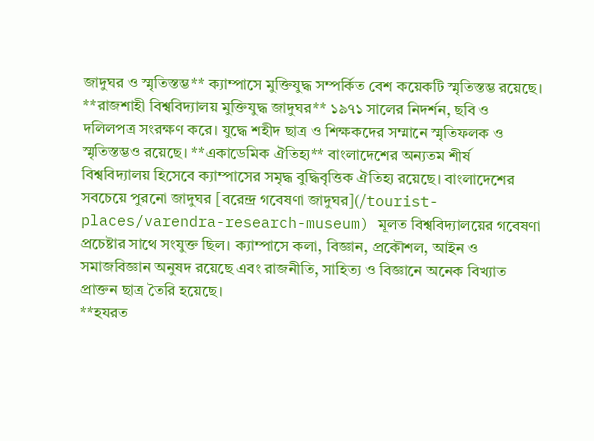জাদুঘর ও স্মৃতিস্তম্ভ** ক্যাম্পাসে মুক্তিযুদ্ধ সম্পর্কিত বেশ কয়েকটি স্মৃতিস্তম্ভ রয়েছে। **রাজশাহী বিশ্ববিদ্যালয় মুক্তিযুদ্ধ জাদুঘর** ১৯৭১ সালের নিদর্শন, ছবি ও দলিলপত্র সংরক্ষণ করে। যুদ্ধে শহীদ ছাত্র ও শিক্ষকদের সম্মানে স্মৃতিফলক ও স্মৃতিস্তম্ভও রয়েছে। **একাডেমিক ঐতিহ্য** বাংলাদেশের অন্যতম শীর্ষ বিশ্ববিদ্যালয় হিসেবে ক্যাম্পাসের সমৃদ্ধ বুদ্ধিবৃত্তিক ঐতিহ্য রয়েছে। বাংলাদেশের সবচেয়ে পুরনো জাদুঘর [বরেন্দ্র গবেষণা জাদুঘর](/tourist-places/varendra-research-museum) মূলত বিশ্ববিদ্যালয়ের গবেষণা প্রচেষ্টার সাথে সংযুক্ত ছিল। ক্যাম্পাসে কলা, বিজ্ঞান, প্রকৌশল, আইন ও সমাজবিজ্ঞান অনুষদ রয়েছে এবং রাজনীতি, সাহিত্য ও বিজ্ঞানে অনেক বিখ্যাত প্রাক্তন ছাত্র তৈরি হয়েছে।
**হযরত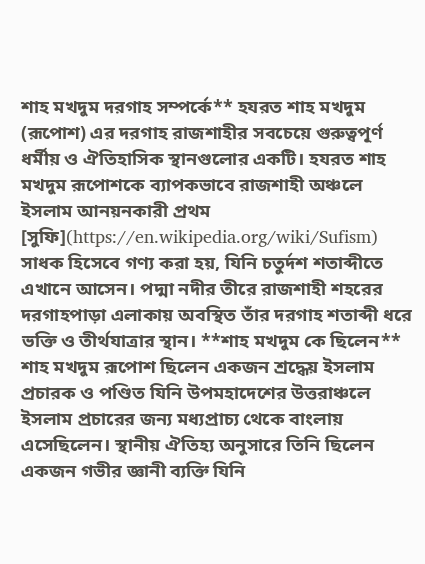শাহ মখদুম দরগাহ সম্পর্কে** হযরত শাহ মখদুম (রূপোশ) এর দরগাহ রাজশাহীর সবচেয়ে গুরুত্বপূর্ণ ধর্মীয় ও ঐতিহাসিক স্থানগুলোর একটি। হযরত শাহ মখদুম রূপোশকে ব্যাপকভাবে রাজশাহী অঞ্চলে ইসলাম আনয়নকারী প্রথম [সুফি](https://en.wikipedia.org/wiki/Sufism) সাধক হিসেবে গণ্য করা হয়, যিনি চতুর্দশ শতাব্দীতে এখানে আসেন। পদ্মা নদীর তীরে রাজশাহী শহরের দরগাহপাড়া এলাকায় অবস্থিত তাঁর দরগাহ শতাব্দী ধরে ভক্তি ও তীর্থযাত্রার স্থান। **শাহ মখদুম কে ছিলেন** শাহ মখদুম রূপোশ ছিলেন একজন শ্রদ্ধেয় ইসলাম প্রচারক ও পণ্ডিত যিনি উপমহাদেশের উত্তরাঞ্চলে ইসলাম প্রচারের জন্য মধ্যপ্রাচ্য থেকে বাংলায় এসেছিলেন। স্থানীয় ঐতিহ্য অনুসারে তিনি ছিলেন একজন গভীর জ্ঞানী ব্যক্তি যিনি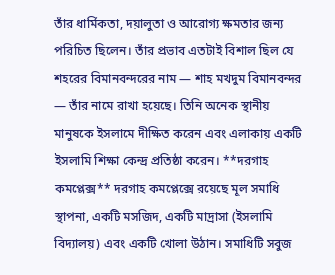তাঁর ধার্মিকতা, দয়ালুতা ও আরোগ্য ক্ষমতার জন্য পরিচিত ছিলেন। তাঁর প্রভাব এতটাই বিশাল ছিল যে শহরের বিমানবন্দরের নাম — শাহ মখদুম বিমানবন্দর — তাঁর নামে রাখা হয়েছে। তিনি অনেক স্থানীয় মানুষকে ইসলামে দীক্ষিত করেন এবং এলাকায় একটি ইসলামি শিক্ষা কেন্দ্র প্রতিষ্ঠা করেন। **দরগাহ কমপ্লেক্স** দরগাহ কমপ্লেক্সে রয়েছে মূল সমাধি স্থাপনা, একটি মসজিদ, একটি মাদ্রাসা (ইসলামি বিদ্যালয়) এবং একটি খোলা উঠান। সমাধিটি সবুজ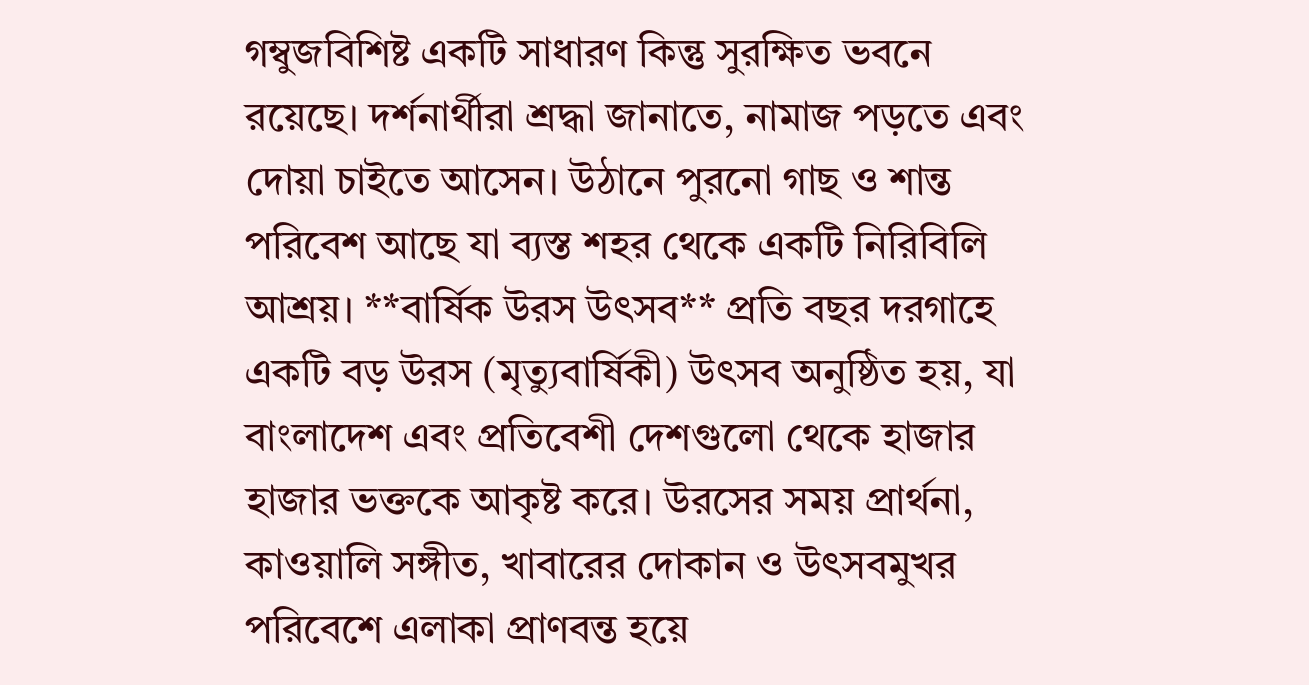গম্বুজবিশিষ্ট একটি সাধারণ কিন্তু সুরক্ষিত ভবনে রয়েছে। দর্শনার্থীরা শ্রদ্ধা জানাতে, নামাজ পড়তে এবং দোয়া চাইতে আসেন। উঠানে পুরনো গাছ ও শান্ত পরিবেশ আছে যা ব্যস্ত শহর থেকে একটি নিরিবিলি আশ্রয়। **বার্ষিক উরস উৎসব** প্রতি বছর দরগাহে একটি বড় উরস (মৃত্যুবার্ষিকী) উৎসব অনুষ্ঠিত হয়, যা বাংলাদেশ এবং প্রতিবেশী দেশগুলো থেকে হাজার হাজার ভক্তকে আকৃষ্ট করে। উরসের সময় প্রার্থনা, কাওয়ালি সঙ্গীত, খাবারের দোকান ও উৎসবমুখর পরিবেশে এলাকা প্রাণবন্ত হয়ে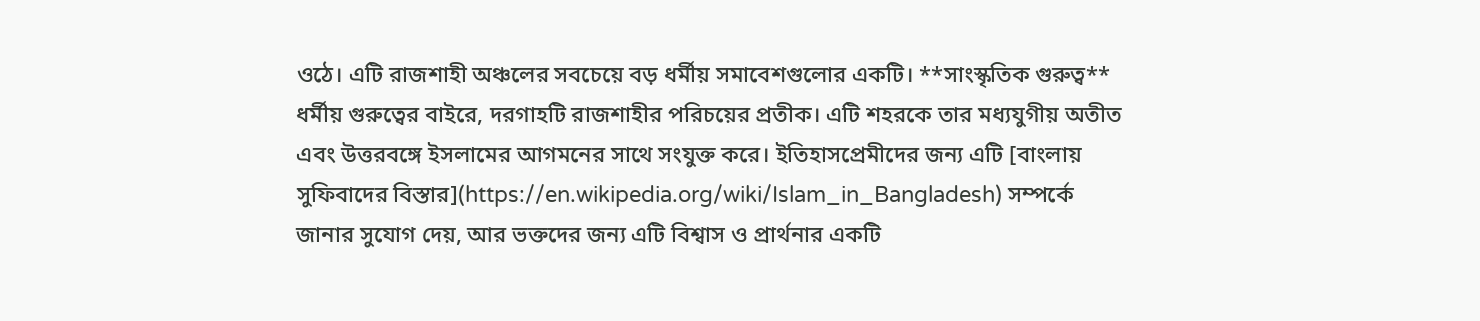ওঠে। এটি রাজশাহী অঞ্চলের সবচেয়ে বড় ধর্মীয় সমাবেশগুলোর একটি। **সাংস্কৃতিক গুরুত্ব** ধর্মীয় গুরুত্বের বাইরে, দরগাহটি রাজশাহীর পরিচয়ের প্রতীক। এটি শহরকে তার মধ্যযুগীয় অতীত এবং উত্তরবঙ্গে ইসলামের আগমনের সাথে সংযুক্ত করে। ইতিহাসপ্রেমীদের জন্য এটি [বাংলায় সুফিবাদের বিস্তার](https://en.wikipedia.org/wiki/Islam_in_Bangladesh) সম্পর্কে জানার সুযোগ দেয়, আর ভক্তদের জন্য এটি বিশ্বাস ও প্রার্থনার একটি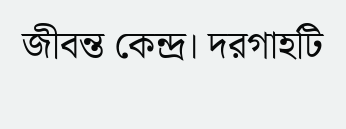জীবন্ত কেন্দ্র। দরগাহটি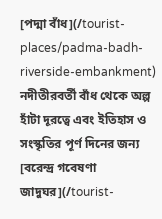[পদ্মা বাঁধ](/tourist-places/padma-badh-riverside-embankment) নদীতীরবর্তী বাঁধ থেকে অল্প হাঁটা দূরত্বে এবং ইতিহাস ও সংস্কৃতির পূর্ণ দিনের জন্য [বরেন্দ্র গবেষণা জাদুঘর](/tourist-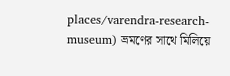places/varendra-research-museum) ভ্রমণের সাথে মিলিয়ে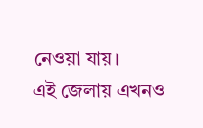নেওয়া যায়।
এই জেলায় এখনও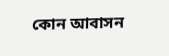কোন আবাসন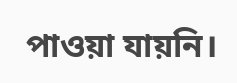পাওয়া যায়নি।